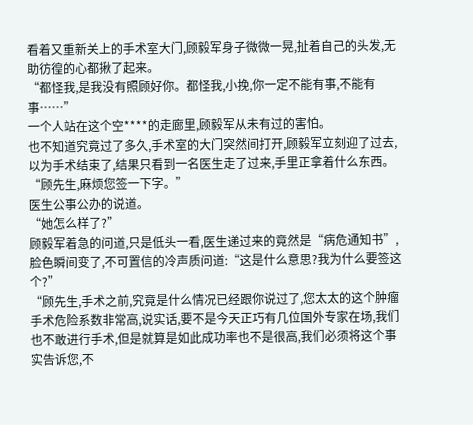看着又重新关上的手术室大门,顾毅军身子微微一晃,扯着自己的头发,无助彷徨的心都揪了起来。
“都怪我,是我没有照顾好你。都怪我,小挽,你一定不能有事,不能有事……”
一个人站在这个空****的走廊里,顾毅军从未有过的害怕。
也不知道究竟过了多久,手术室的大门突然间打开,顾毅军立刻迎了过去,以为手术结束了,结果只看到一名医生走了过来,手里正拿着什么东西。
“顾先生,麻烦您签一下字。”
医生公事公办的说道。
“她怎么样了?”
顾毅军着急的问道,只是低头一看,医生递过来的竟然是“病危通知书”,脸色瞬间变了,不可置信的冷声质问道:“这是什么意思?我为什么要签这个?”
“顾先生,手术之前,究竟是什么情况已经跟你说过了,您太太的这个肿瘤手术危险系数非常高,说实话,要不是今天正巧有几位国外专家在场,我们也不敢进行手术,但是就算是如此成功率也不是很高,我们必须将这个事实告诉您,不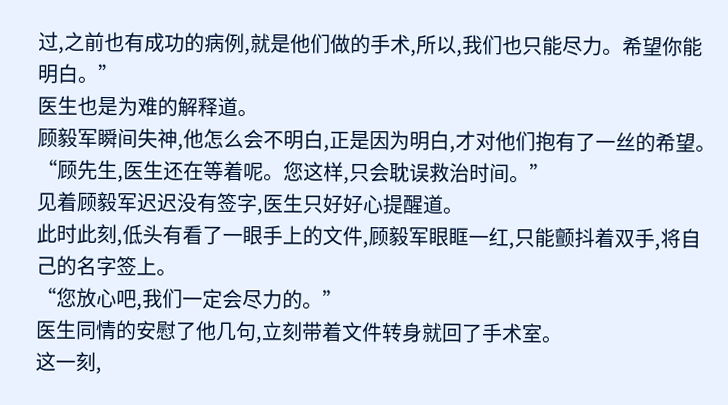过,之前也有成功的病例,就是他们做的手术,所以,我们也只能尽力。希望你能明白。”
医生也是为难的解释道。
顾毅军瞬间失神,他怎么会不明白,正是因为明白,才对他们抱有了一丝的希望。
“顾先生,医生还在等着呢。您这样,只会耽误救治时间。”
见着顾毅军迟迟没有签字,医生只好好心提醒道。
此时此刻,低头有看了一眼手上的文件,顾毅军眼眶一红,只能颤抖着双手,将自己的名字签上。
“您放心吧,我们一定会尽力的。”
医生同情的安慰了他几句,立刻带着文件转身就回了手术室。
这一刻,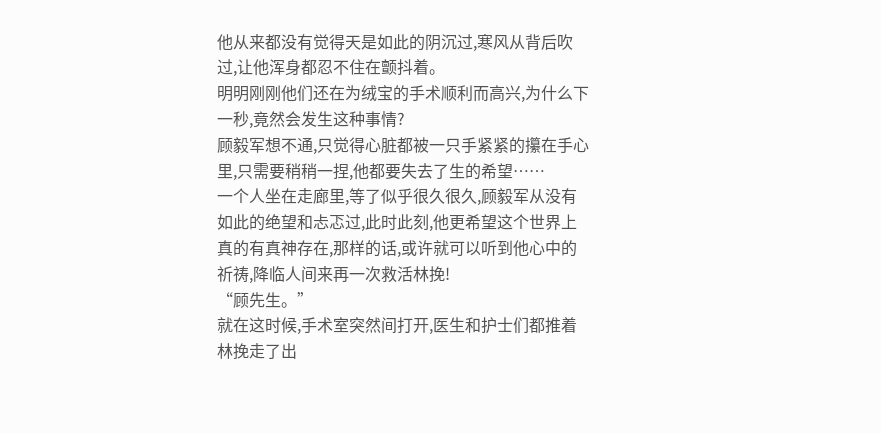他从来都没有觉得天是如此的阴沉过,寒风从背后吹过,让他浑身都忍不住在颤抖着。
明明刚刚他们还在为绒宝的手术顺利而高兴,为什么下一秒,竟然会发生这种事情?
顾毅军想不通,只觉得心脏都被一只手紧紧的攥在手心里,只需要稍稍一捏,他都要失去了生的希望……
一个人坐在走廊里,等了似乎很久很久,顾毅军从没有如此的绝望和忐忑过,此时此刻,他更希望这个世界上真的有真神存在,那样的话,或许就可以听到他心中的祈祷,降临人间来再一次救活林挽!
“顾先生。”
就在这时候,手术室突然间打开,医生和护士们都推着林挽走了出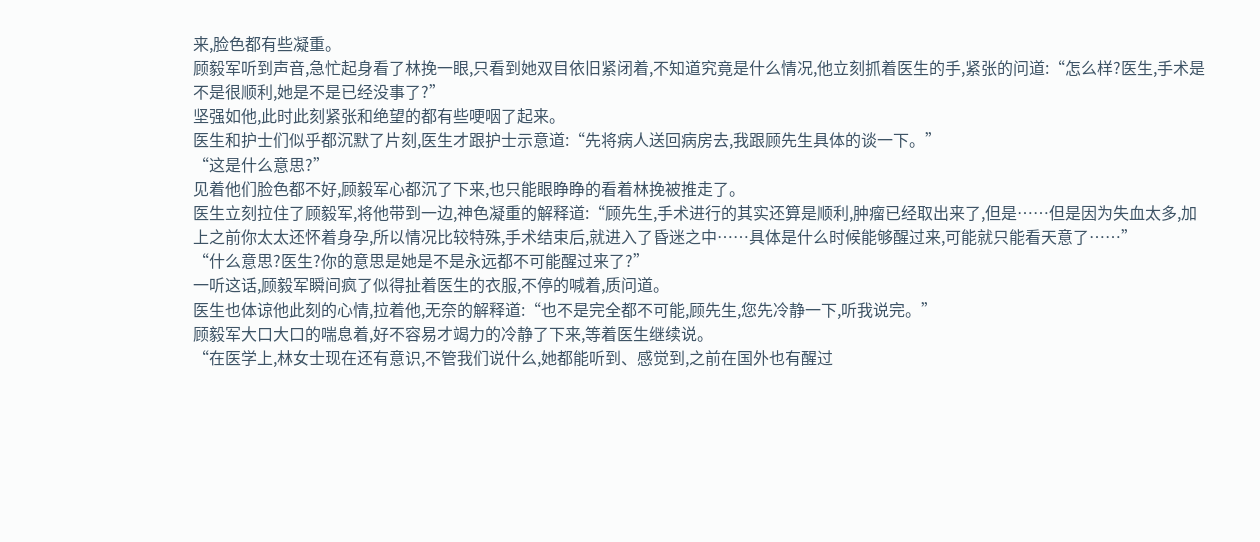来,脸色都有些凝重。
顾毅军听到声音,急忙起身看了林挽一眼,只看到她双目依旧紧闭着,不知道究竟是什么情况,他立刻抓着医生的手,紧张的问道:“怎么样?医生,手术是不是很顺利,她是不是已经没事了?”
坚强如他,此时此刻紧张和绝望的都有些哽咽了起来。
医生和护士们似乎都沉默了片刻,医生才跟护士示意道:“先将病人送回病房去,我跟顾先生具体的谈一下。”
“这是什么意思?”
见着他们脸色都不好,顾毅军心都沉了下来,也只能眼睁睁的看着林挽被推走了。
医生立刻拉住了顾毅军,将他带到一边,神色凝重的解释道:“顾先生,手术进行的其实还算是顺利,肿瘤已经取出来了,但是……但是因为失血太多,加上之前你太太还怀着身孕,所以情况比较特殊,手术结束后,就进入了昏迷之中……具体是什么时候能够醒过来,可能就只能看天意了……”
“什么意思?医生?你的意思是她是不是永远都不可能醒过来了?”
一听这话,顾毅军瞬间疯了似得扯着医生的衣服,不停的喊着,质问道。
医生也体谅他此刻的心情,拉着他,无奈的解释道:“也不是完全都不可能,顾先生,您先冷静一下,听我说完。”
顾毅军大口大口的喘息着,好不容易才竭力的冷静了下来,等着医生继续说。
“在医学上,林女士现在还有意识,不管我们说什么,她都能听到、感觉到,之前在国外也有醒过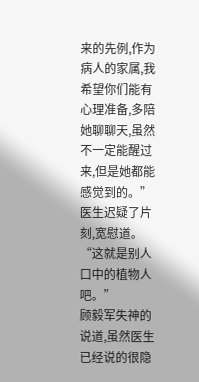来的先例,作为病人的家属,我希望你们能有心理准备,多陪她聊聊天,虽然不一定能醒过来,但是她都能感觉到的。”
医生迟疑了片刻,宽慰道。
“这就是别人口中的植物人吧。”
顾毅军失神的说道,虽然医生已经说的很隐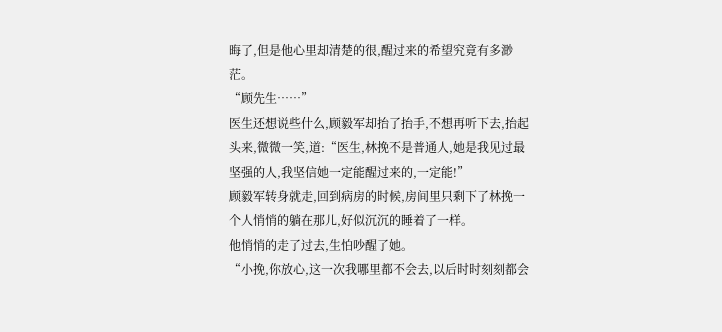晦了,但是他心里却清楚的很,醒过来的希望究竟有多渺茫。
“顾先生……”
医生还想说些什么,顾毅军却抬了抬手,不想再听下去,抬起头来,微微一笑,道:“医生,林挽不是普通人,她是我见过最坚强的人,我坚信她一定能醒过来的,一定能!”
顾毅军转身就走,回到病房的时候,房间里只剩下了林挽一个人悄悄的躺在那儿,好似沉沉的睡着了一样。
他悄悄的走了过去,生怕吵醒了她。
“小挽,你放心,这一次我哪里都不会去,以后时时刻刻都会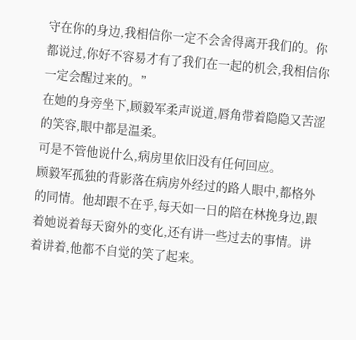守在你的身边,我相信你一定不会舍得离开我们的。你都说过,你好不容易才有了我们在一起的机会,我相信你一定会醒过来的。”
在她的身旁坐下,顾毅军柔声说道,唇角带着隐隐又苦涩的笑容,眼中都是温柔。
可是不管他说什么,病房里依旧没有任何回应。
顾毅军孤独的背影落在病房外经过的路人眼中,都格外的同情。他却跟不在乎,每天如一日的陪在林挽身边,跟着她说着每天窗外的变化,还有讲一些过去的事情。讲着讲着,他都不自觉的笑了起来。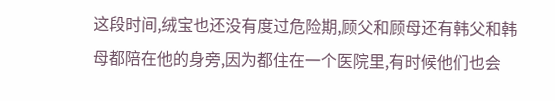这段时间,绒宝也还没有度过危险期,顾父和顾母还有韩父和韩母都陪在他的身旁,因为都住在一个医院里,有时候他们也会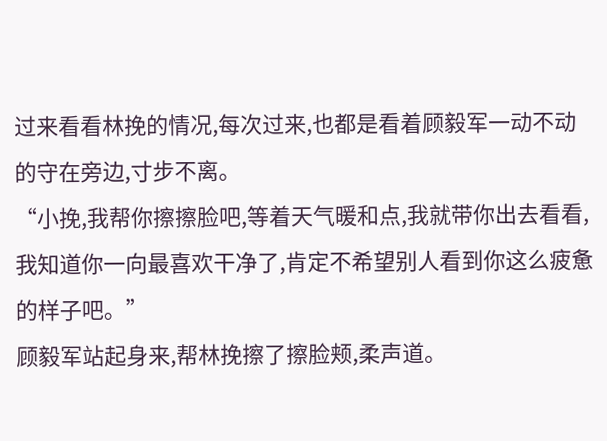过来看看林挽的情况,每次过来,也都是看着顾毅军一动不动的守在旁边,寸步不离。
“小挽,我帮你擦擦脸吧,等着天气暖和点,我就带你出去看看,我知道你一向最喜欢干净了,肯定不希望别人看到你这么疲惫的样子吧。”
顾毅军站起身来,帮林挽擦了擦脸颊,柔声道。